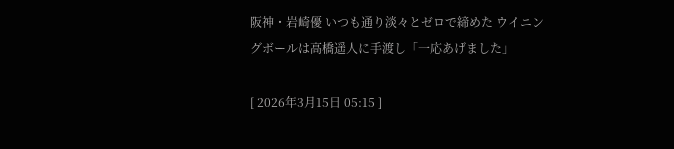阪神・岩崎優 いつも通り淡々とゼロで締めた ウイニングボールは高橋遥人に手渡し「一応あげました」

[ 2026年3月15日 05:15 ]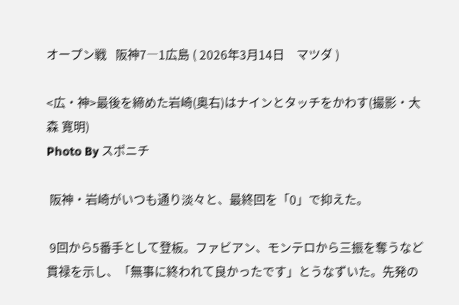オープン戦   阪神7―1広島 ( 2026年3月14日    マツダ )

<広・神>最後を締めた岩崎(奥右)はナインとタッチをかわす(撮影・大森 寛明)
Photo By スポニチ

 阪神・岩崎がいつも通り淡々と、最終回を「0」で抑えた。

 9回から5番手として登板。ファビアン、モンテロから三振を奪うなど貫禄を示し、「無事に終われて良かったです」とうなずいた。先発の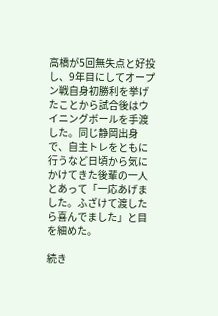高橋が5回無失点と好投し、9年目にしてオープン戦自身初勝利を挙げたことから試合後はウイニングボールを手渡した。同じ静岡出身で、自主トレをともに行うなど日頃から気にかけてきた後輩の一人とあって「一応あげました。ふざけて渡したら喜んでました」と目を細めた。

続き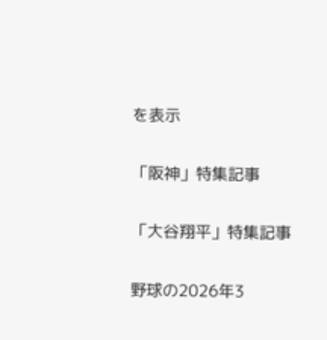を表示

「阪神」特集記事

「大谷翔平」特集記事

野球の2026年3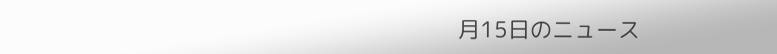月15日のニュース